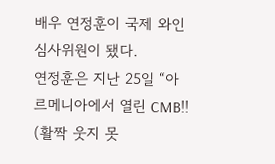배우 연정훈이 국제 와인 심사위원이 됐다.
연정훈은 지난 25일 “아르메니아에서 열린 CMB!! (활짝 웃지 못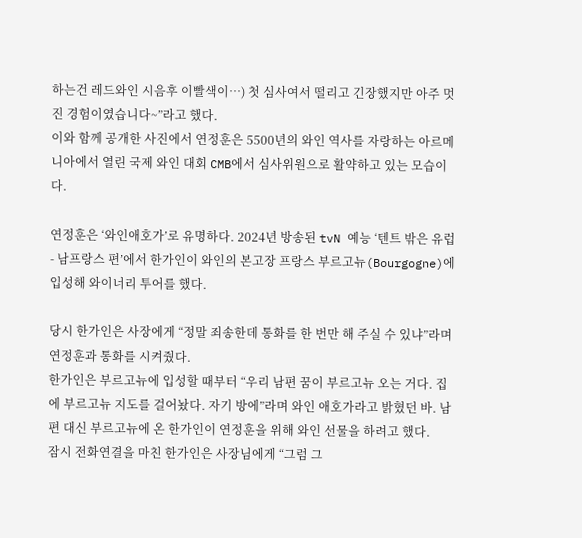하는건 레드와인 시음후 이빨색이…) 첫 심사여서 떨리고 긴장했지만 아주 멋진 경험이였습니다~”라고 했다.
이와 함께 공개한 사진에서 연정훈은 5500년의 와인 역사를 자랑하는 아르메니아에서 열린 국제 와인 대회 CMB에서 심사위원으로 활약하고 있는 모습이다.

연정훈은 ‘와인애호가’로 유명하다. 2024년 방송된 tvN 예능 ‘텐트 밖은 유럽 - 남프랑스 편’에서 한가인이 와인의 본고장 프랑스 부르고뉴(Bourgogne)에 입성해 와이너리 투어를 했다.

당시 한가인은 사장에게 “정말 죄송한데 통화를 한 번만 해 주실 수 있냐”라며 연정훈과 통화를 시켜줬다.
한가인은 부르고뉴에 입성할 때부터 “우리 남편 꿈이 부르고뉴 오는 거다. 집에 부르고뉴 지도를 걸어놨다. 자기 방에”라며 와인 애호가라고 밝혔던 바. 남편 대신 부르고뉴에 온 한가인이 연정훈을 위해 와인 선물을 하려고 했다.
잠시 전화연결을 마친 한가인은 사장님에게 “그럼 그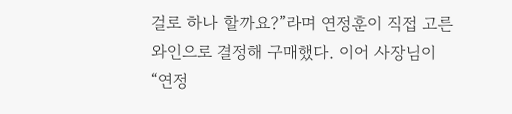걸로 하나 할까요?”라며 연정훈이 직접 고른 와인으로 결정해 구매했다. 이어 사장님이 “연정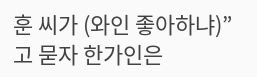훈 씨가 (와인 좋아하냐)”고 묻자 한가인은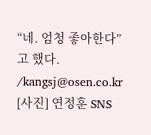“네. 엄청 좋아한다”고 했다. /kangsj@osen.co.kr
[사진] 연정훈 SNS